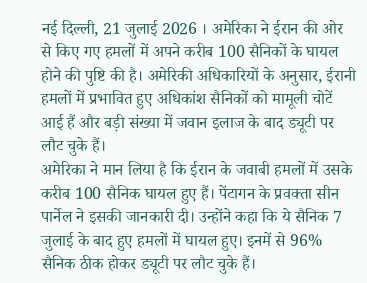नई दिल्ली, 21 जुलाई 2026 । अमेरिका ने ईरान की ओर से किए गए हमलों में अपने करीब 100 सैनिकों के घायल होने की पुष्टि की है। अमेरिकी अधिकारियों के अनुसार, ईरानी हमलों में प्रभावित हुए अधिकांश सैनिकों को मामूली चोटें आई हैं और बड़ी संख्या में जवान इलाज के बाद ड्यूटी पर लौट चुके हैं।
अमेरिका ने मान लिया है कि ईरान के जवाबी हमलों में उसके करीब 100 सैनिक घायल हुए हैं। पेंटागन के प्रवक्ता सीन पार्नेल ने इसकी जानकारी दी। उन्होंने कहा कि ये सैनिक 7 जुलाई के बाद हुए हमलों में घायल हुए। इनमें से 96% सैनिक ठीक होकर ड्यूटी पर लौट चुके हैं।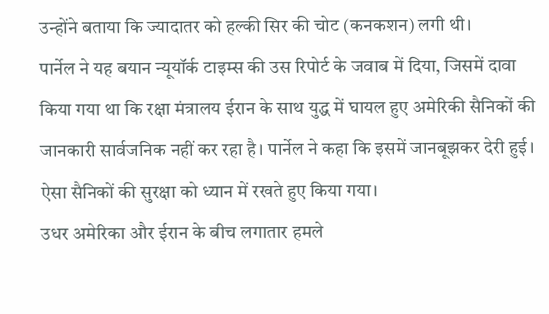उन्होंने बताया कि ज्यादातर को हल्की सिर की चोट (कनकशन) लगी थी।
पार्नेल ने यह बयान न्यूयॉर्क टाइम्स की उस रिपोर्ट के जवाब में दिया, जिसमें दावा किया गया था कि रक्षा मंत्रालय ईरान के साथ युद्ध में घायल हुए अमेरिकी सैनिकों की जानकारी सार्वजनिक नहीं कर रहा है। पार्नेल ने कहा कि इसमें जानबूझकर देरी हुई। ऐसा सैनिकों की सुरक्षा को ध्यान में रखते हुए किया गया।
उधर अमेरिका और ईरान के बीच लगातार हमले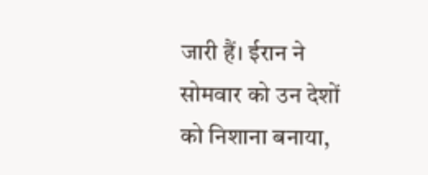जारी हैं। ईरान ने सोमवार को उन देशों को निशाना बनाया,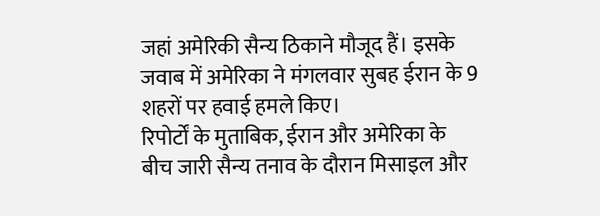जहां अमेरिकी सैन्य ठिकाने मौजूद हैं। इसके जवाब में अमेरिका ने मंगलवार सुबह ईरान के 9 शहरों पर हवाई हमले किए।
रिपोर्टों के मुताबिक, ईरान और अमेरिका के बीच जारी सैन्य तनाव के दौरान मिसाइल और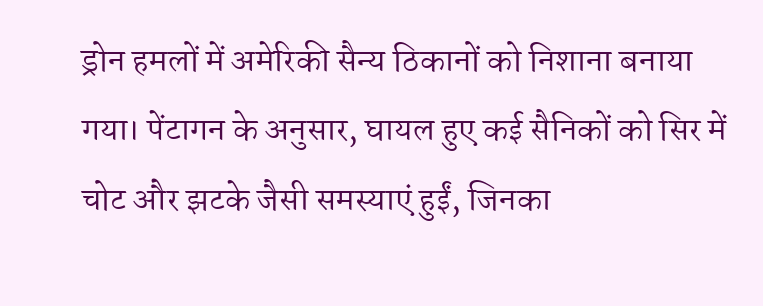ड्रोन हमलों में अमेरिकी सैन्य ठिकानों को निशाना बनाया गया। पेंटागन के अनुसार, घायल हुए कई सैनिकों को सिर में चोट और झटके जैसी समस्याएं हुईं, जिनका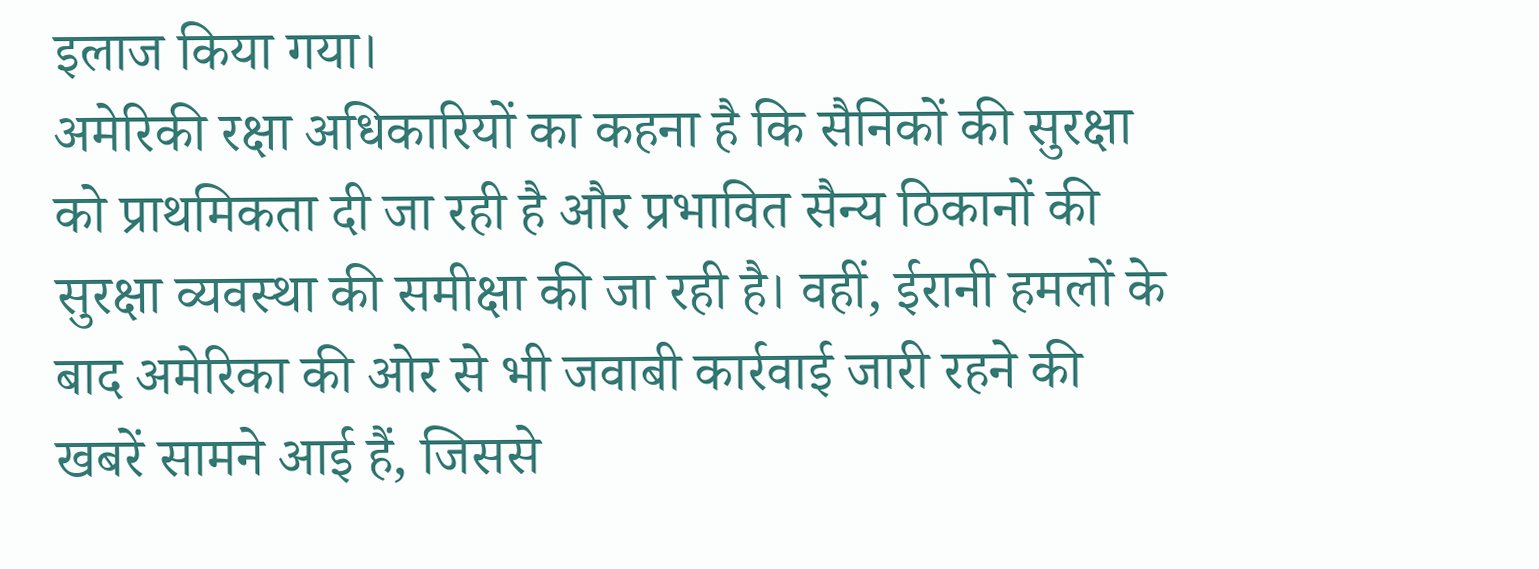इलाज किया गया।
अमेरिकी रक्षा अधिकारियों का कहना है कि सैनिकों की सुरक्षा को प्राथमिकता दी जा रही है और प्रभावित सैन्य ठिकानों की सुरक्षा व्यवस्था की समीक्षा की जा रही है। वहीं, ईरानी हमलों के बाद अमेरिका की ओर से भी जवाबी कार्रवाई जारी रहने की खबरें सामने आई हैं, जिससे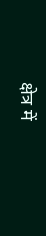क्षेत्र में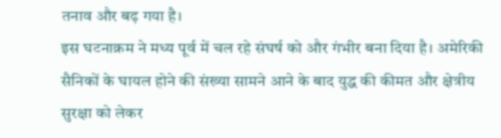तनाव और बढ़ गया है।
इस घटनाक्रम ने मध्य पूर्व में चल रहे संघर्ष को और गंभीर बना दिया है। अमेरिकी सैनिकों के घायल होने की संख्या सामने आने के बाद युद्ध की कीमत और क्षेत्रीय सुरक्षा को लेकर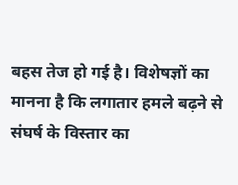बहस तेज हो गई है। विशेषज्ञों का मानना है कि लगातार हमले बढ़ने से संघर्ष के विस्तार का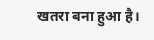खतरा बना हुआ है।